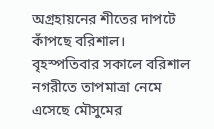অগ্রহায়নের শীতের দাপটে কাঁপছে বরিশাল।
বৃহস্পতিবার সকালে বরিশাল নগরীতে তাপমাত্রা নেমে এসেছে মৌসুমের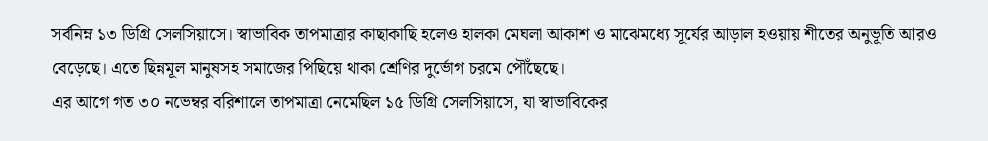সর্বনিম্ন ১৩ ডিগ্রি সেলসিয়াসে। স্বাভাবিক তাপমাত্রার কাছাকাছি হলেও হালকা মেঘলা আকাশ ও মাঝেমধ্যে সূর্যের আড়াল হওয়ায় শীতের অনুভূতি আরও বেড়েছে। এতে ছিন্নমূল মানুষসহ সমাজের পিছিয়ে থাকা শ্রেণির দুর্ভোগ চরমে পৌঁছেছে।
এর আগে গত ৩০ নভেম্বর বরিশালে তাপমাত্রা নেমেছিল ১৫ ডিগ্রি সেলসিয়াসে, যা স্বাভাবিকের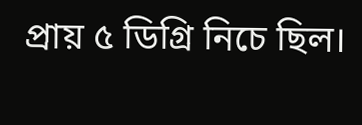প্রায় ৫ ডিগ্রি নিচে ছিল।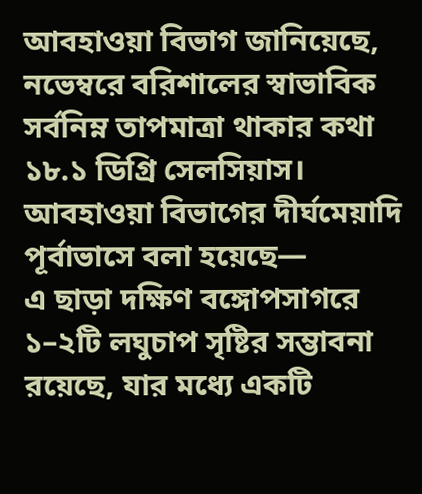আবহাওয়া বিভাগ জানিয়েছে, নভেম্বরে বরিশালের স্বাভাবিক সর্বনিম্ন তাপমাত্রা থাকার কথা ১৮.১ ডিগ্রি সেলসিয়াস।
আবহাওয়া বিভাগের দীর্ঘমেয়াদি পূর্বাভাসে বলা হয়েছে—
এ ছাড়া দক্ষিণ বঙ্গোপসাগরে ১–২টি লঘুচাপ সৃষ্টির সম্ভাবনা রয়েছে, যার মধ্যে একটি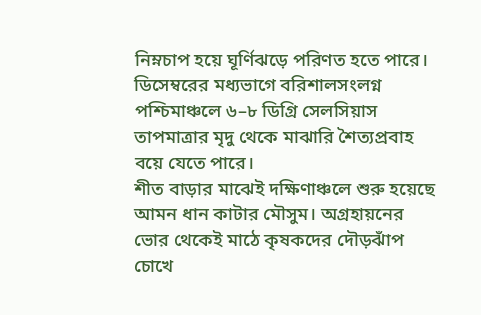নিম্নচাপ হয়ে ঘূর্ণিঝড়ে পরিণত হতে পারে। ডিসেম্বরের মধ্যভাগে বরিশালসংলগ্ন পশ্চিমাঞ্চলে ৬–৮ ডিগ্রি সেলসিয়াস তাপমাত্রার মৃদু থেকে মাঝারি শৈত্যপ্রবাহ বয়ে যেতে পারে।
শীত বাড়ার মাঝেই দক্ষিণাঞ্চলে শুরু হয়েছে আমন ধান কাটার মৌসুম। অগ্রহায়নের ভোর থেকেই মাঠে কৃষকদের দৌড়ঝাঁপ চোখে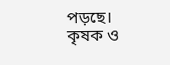পড়ছে।
কৃষক ও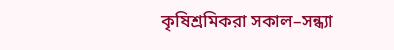কৃষিশ্রমিকরা সকাল–সন্ধ্যা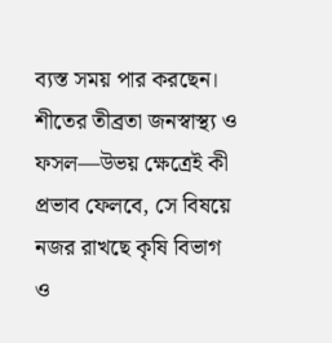ব্যস্ত সময় পার করছেন।
শীতের তীব্রতা জনস্বাস্থ্য ও ফসল—উভয় ক্ষেত্রেই কী প্রভাব ফেলবে, সে বিষয়ে নজর রাখছে কৃষি বিভাগ ও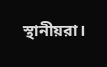স্থানীয়রা।